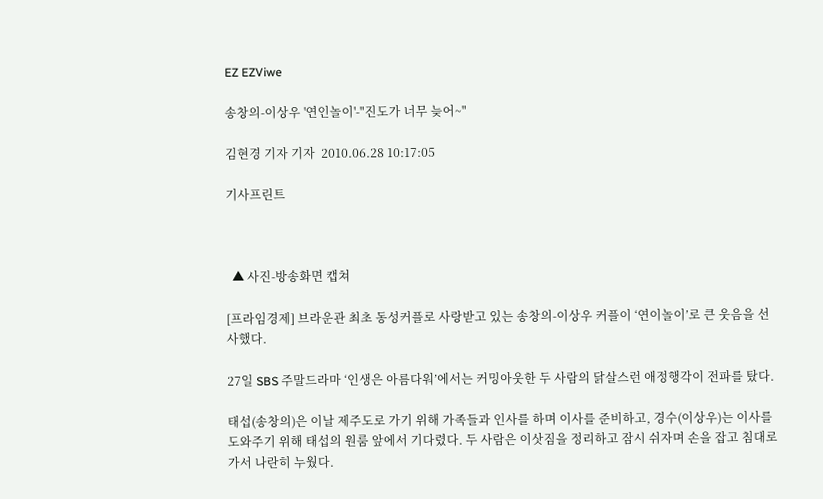EZ EZViwe

송창의-이상우 '연인놀이'-"진도가 너무 늦어~"

김현경 기자 기자  2010.06.28 10:17:05

기사프린트



  ▲ 사진-방송화면 캡쳐

[프라임경제] 브라운관 최초 동성커플로 사랑받고 있는 송창의-이상우 커플이 ‘연이놀이’로 큰 웃음을 선사했다.

27일 SBS 주말드라마 ‘인생은 아름다워’에서는 커밍아웃한 두 사람의 닭살스런 애정행각이 전파를 탔다.

태섭(송창의)은 이날 제주도로 가기 위해 가족들과 인사를 하며 이사를 준비하고, 경수(이상우)는 이사를 도와주기 위해 태섭의 원룸 앞에서 기다렸다. 두 사람은 이삿짐을 정리하고 잠시 쉬자며 손을 잡고 침대로 가서 나란히 누웠다.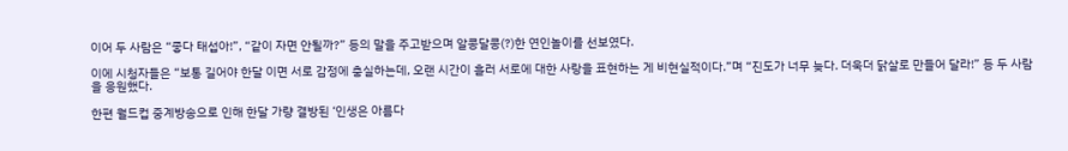이어 두 사람은 “좋다 태섭아!”, “같이 자면 안될까?” 등의 말을 주고받으며 알콩달콩(?)한 연인놀이를 선보였다.

이에 시청자들은 “보통 길어야 한달 이면 서로 감정에 충실하는데, 오랜 시간이 흘러 서로에 대한 사랑을 표현하는 게 비현실적이다.”며 “진도가 너무 늦다. 더욱더 닭살로 만들어 달라!” 등 두 사람을 응원했다.

한편 월드컵 중계방송으로 인해 한달 가량 결방된 ‘인생은 아름다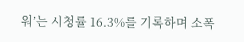워’는 시청률 16.3%를 기록하며 소폭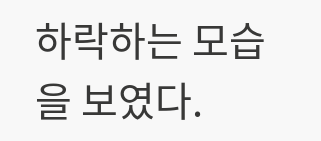하락하는 모습을 보였다.